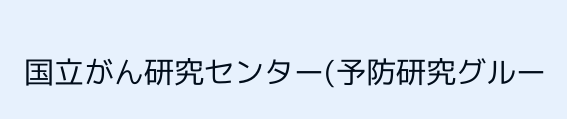国立がん研究センター(予防研究グルー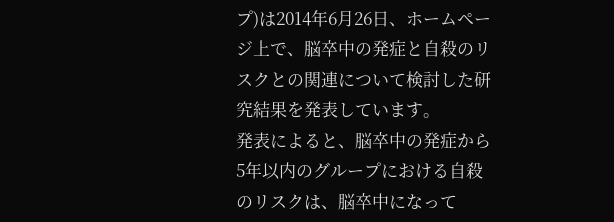プ)は2014年6月26日、ホームページ上で、脳卒中の発症と自殺のリスクとの関連について検討した研究結果を発表しています。
発表によると、脳卒中の発症から5年以内のグループにおける自殺のリスクは、脳卒中になって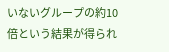いないグループの約10倍という結果が得られ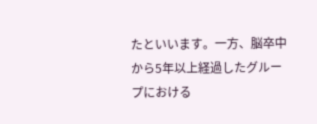たといいます。一方、脳卒中から5年以上経過したグループにおける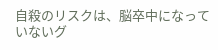自殺のリスクは、脳卒中になっていないグ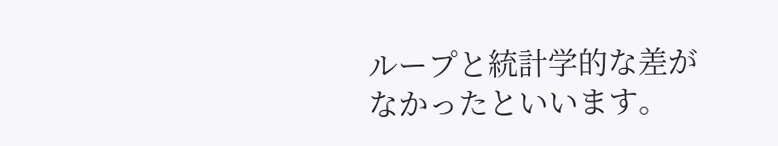ループと統計学的な差がなかったといいます。